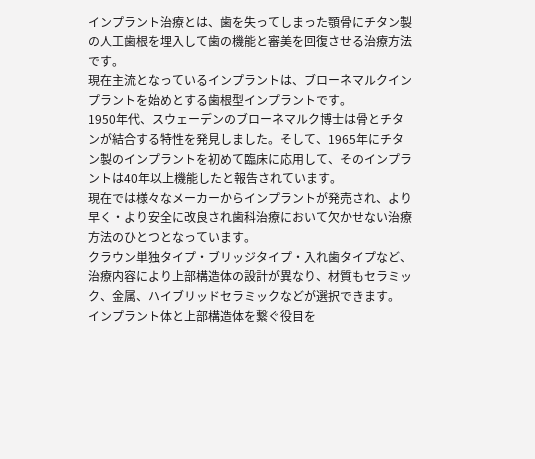インプラント治療とは、歯を失ってしまった顎骨にチタン製の人工歯根を埋入して歯の機能と審美を回復させる治療方法です。
現在主流となっているインプラントは、ブローネマルクインプラントを始めとする歯根型インプラントです。
1950年代、スウェーデンのブローネマルク博士は骨とチタンが結合する特性を発見しました。そして、1965年にチタン製のインプラントを初めて臨床に応用して、そのインプラントは40年以上機能したと報告されています。
現在では様々なメーカーからインプラントが発売され、より早く・より安全に改良され歯科治療において欠かせない治療方法のひとつとなっています。
クラウン単独タイプ・ブリッジタイプ・入れ歯タイプなど、治療内容により上部構造体の設計が異なり、材質もセラミック、金属、ハイブリッドセラミックなどが選択できます。
インプラント体と上部構造体を繋ぐ役目を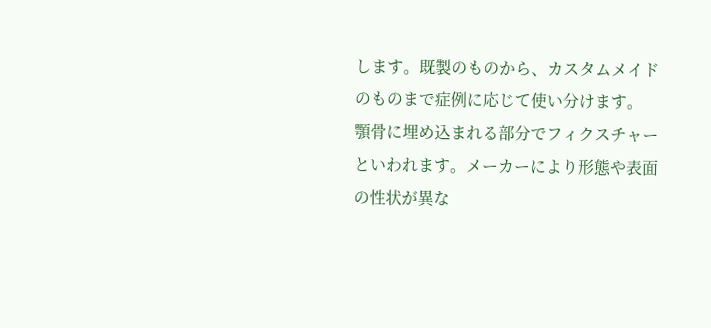します。既製のものから、カスタムメイドのものまで症例に応じて使い分けます。
顎骨に埋め込まれる部分でフィクスチャーといわれます。メーカーにより形態や表面の性状が異な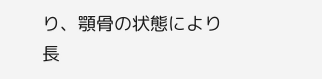り、顎骨の状態により長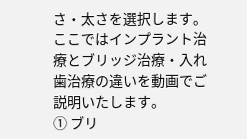さ・太さを選択します。
ここではインプラント治療とブリッジ治療・入れ歯治療の違いを動画でご説明いたします。
① ブリ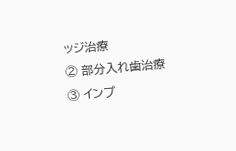ッジ治療
② 部分入れ歯治療
③ インプ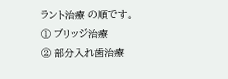ラント治療 の順です。
① ブリッジ治療
② 部分入れ歯治療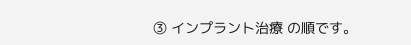③ インプラント治療 の順です。